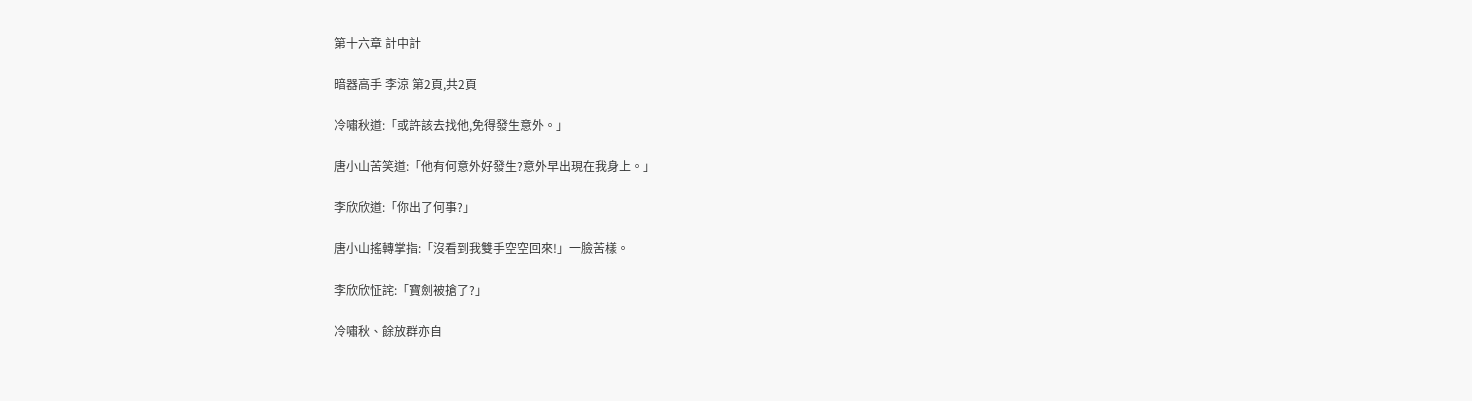第十六章 計中計

暗器高手 李涼 第2頁,共2頁

冷嘯秋道:「或許該去找他,免得發生意外。」

唐小山苦笑道:「他有何意外好發生?意外早出現在我身上。」

李欣欣道:「你出了何事?」

唐小山搖轉掌指:「沒看到我雙手空空回來!」一臉苦樣。

李欣欣怔詫:「寶劍被搶了?」

冷嘯秋、餘放群亦自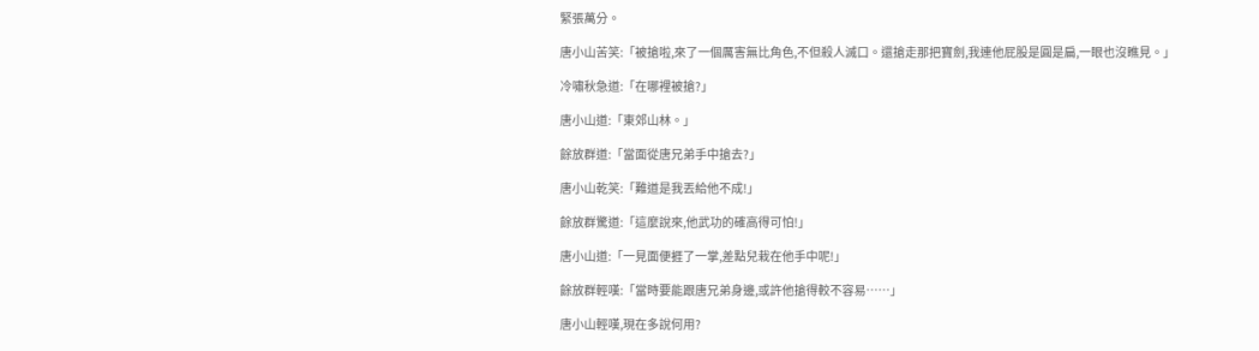緊張萬分。

唐小山苦笑:「被搶啦,來了一個厲害無比角色,不但殺人滅口。還搶走那把寶劍,我連他屁股是圓是扁,一眼也沒瞧見。」

冷嘯秋急道:「在哪裡被搶?」

唐小山道:「東郊山林。」

餘放群道:「當面從唐兄弟手中搶去?」

唐小山乾笑:「難道是我丟給他不成!」

餘放群驚道:「這麼說來,他武功的確高得可怕!」

唐小山道:「一見面便捱了一掌,差點兒栽在他手中呢!」

餘放群輕嘆:「當時要能跟唐兄弟身邊,或許他搶得較不容易……」

唐小山輕嘆,現在多說何用?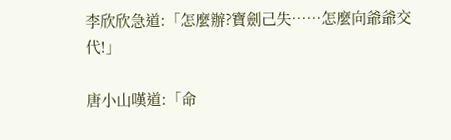李欣欣急道:「怎麼辦?寶劍己失……怎麼向爺爺交代!」

唐小山嘆道:「命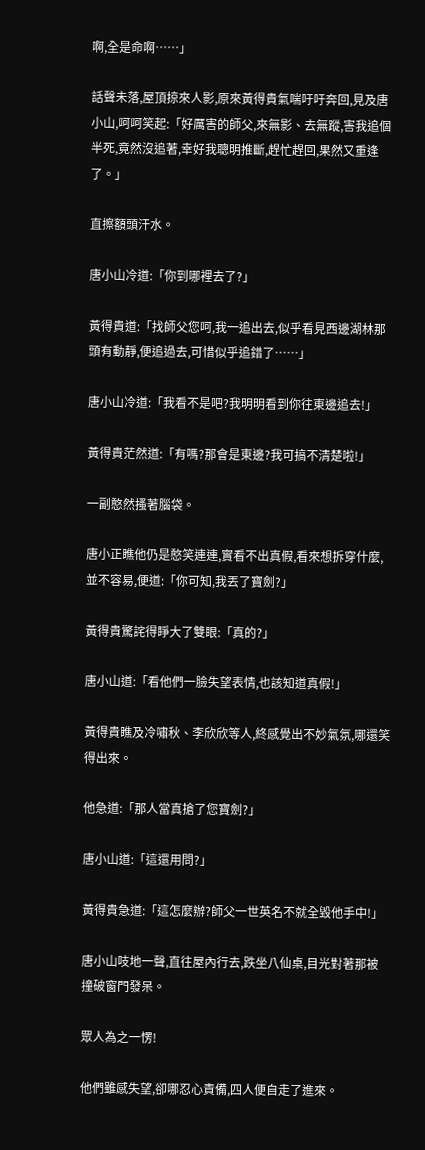啊,全是命啊……」

話聲未落,屋頂掠來人影,原來黃得貴氣喘吁吁奔回,見及唐小山,呵呵笑起:「好厲害的師父,來無影、去無蹤,害我追個半死,竟然沒追著,幸好我聰明推斷,趕忙趕回,果然又重逢了。」

直擦額頭汗水。

唐小山冷道:「你到哪裡去了?」

黃得貴道:「找師父您呵,我一追出去,似乎看見西邊湖林那頭有動靜,便追過去,可惜似乎追錯了……」

唐小山冷道:「我看不是吧?我明明看到你往東邊追去!」

黃得貴茫然道:「有嗎?那會是東邊?我可搞不清楚啦!」

一副憨然搔著腦袋。

唐小正瞧他仍是憨笑連連,實看不出真假,看來想拆穿什麼,並不容易,便道:「你可知,我丟了寶劍?」

黃得貴驚詫得睜大了雙眼:「真的?」

唐小山道:「看他們一臉失望表情,也該知道真假!」

黃得貴瞧及冷嘯秋、李欣欣等人,終感覺出不妙氣氛,哪還笑得出來。

他急道:「那人當真搶了您寶劍?」

唐小山道:「這還用問?」

黃得貴急道:「這怎麼辦?師父一世英名不就全毀他手中!」

唐小山吱地一聲,直往屋內行去,跌坐八仙桌,目光對著那被撞破窗門發呆。

眾人為之一愣!

他們雖感失望,卻哪忍心責備,四人便自走了進來。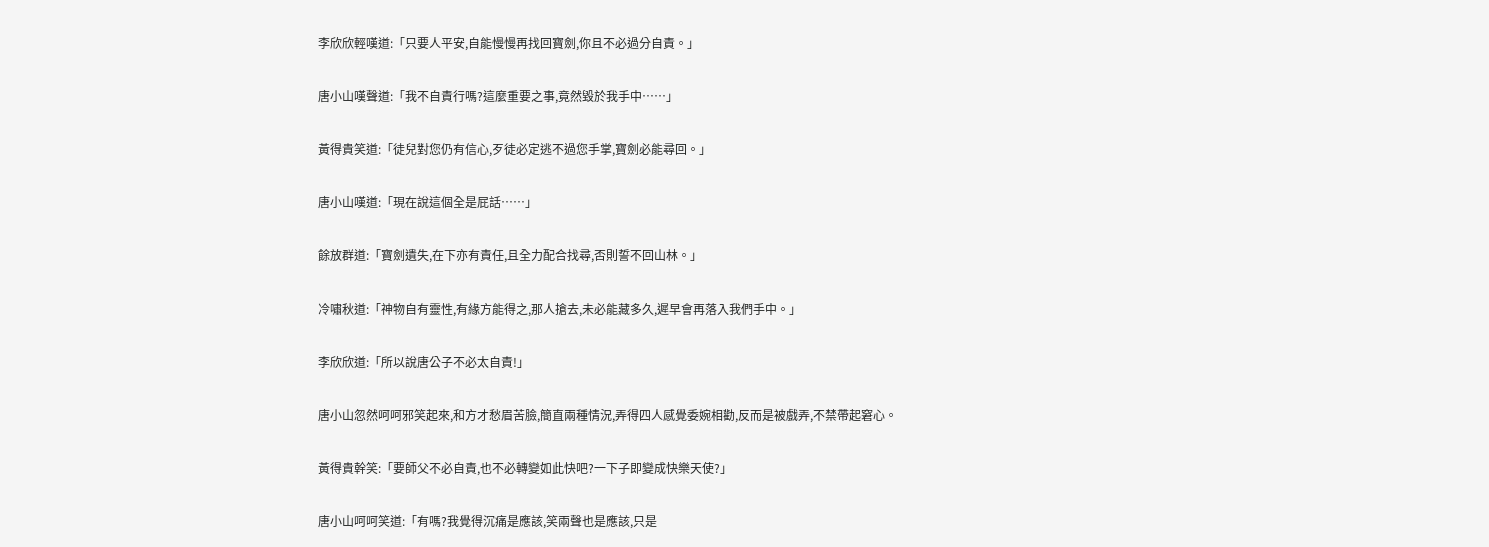李欣欣輕嘆道:「只要人平安,自能慢慢再找回寶劍,你且不必過分自責。」

唐小山嘆聲道:「我不自責行嗎?這麼重要之事,竟然毀於我手中……」

黃得貴笑道:「徒兒對您仍有信心,歹徒必定逃不過您手掌,寶劍必能尋回。」

唐小山嘆道:「現在說這個全是屁話……」

餘放群道:「寶劍遺失,在下亦有責任,且全力配合找尋,否則誓不回山林。」

冷嘯秋道:「神物自有靈性,有緣方能得之,那人搶去,未必能藏多久,遲早會再落入我們手中。」

李欣欣道:「所以說唐公子不必太自責!」

唐小山忽然呵呵邪笑起來,和方才愁眉苦臉,簡直兩種情況,弄得四人感覺委婉相勸,反而是被戲弄,不禁帶起窘心。

黃得貴幹笑:「要師父不必自責,也不必轉變如此快吧?一下子即變成快樂天使?」

唐小山呵呵笑道:「有嗎?我覺得沉痛是應該,笑兩聲也是應該,只是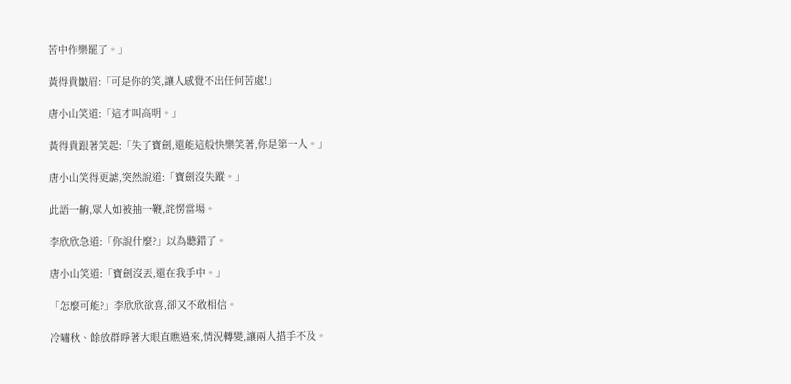苦中作樂罷了。」

黃得貴皺眉:「可是你的笑,讓人感覺不出任何苦處!」

唐小山笑道:「這才叫高明。」

黃得貴跟著笑起:「失了寶劍,還能這般快樂笑著,你是第一人。」

唐小山笑得更謔,突然說道:「寶劍沒失蹤。」

此語一齣,眾人如被抽一鞭,詫愣當場。

李欣欣急道:「你說什麼?」以為聽錯了。

唐小山笑道:「寶劍沒丟,還在我手中。」

「怎麼可能?」李欣欣欲喜,卻又不敢相信。

冷嘯秋、餘放群睜著大眼直瞧過來,情況轉變,讓兩人措手不及。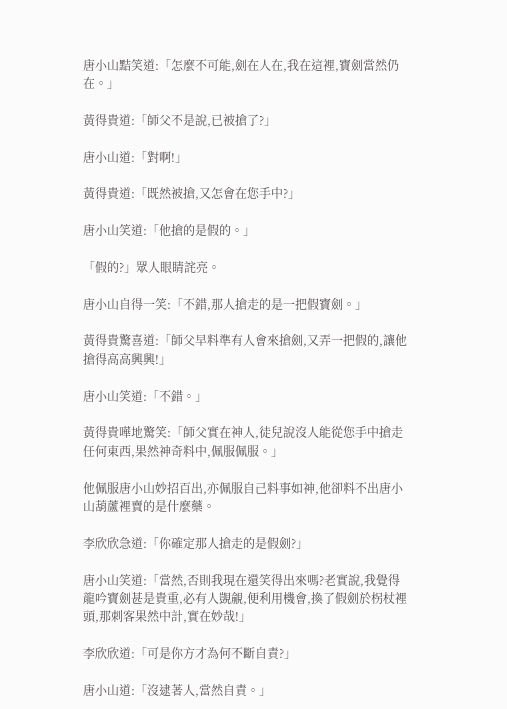唐小山黠笑道:「怎麼不可能,劍在人在,我在這裡,寶劍當然仍在。」

黃得貴道:「師父不是說,已被搶了?」

唐小山道:「對啊!」

黃得貴道:「既然被搶,又怎會在您手中?」

唐小山笑道:「他搶的是假的。」

「假的?」眾人眼睛詫亮。

唐小山自得一笑:「不錯,那人搶走的是一把假寶劍。」

黃得貴驚喜道:「師父早料準有人會來搶劍,又弄一把假的,讓他搶得高高興興!」

唐小山笑道:「不錯。」

黃得貴嘩地驚笑:「師父實在神人,徒兒說沒人能從您手中搶走任何東西,果然神奇料中,佩服佩服。」

他佩服唐小山妙招百出,亦佩服自己料事如神,他卻料不出唐小山葫蘆裡賣的是什麼藥。

李欣欣急道:「你確定那人搶走的是假劍?」

唐小山笑道:「當然,否則我現在還笑得出來嗎?老實說,我覺得龍吟寶劍甚是貴重,必有人覬覦,便利用機會,換了假劍於柺杖裡頭,那刺客果然中計,實在妙哉!」

李欣欣道:「可是你方才為何不斷自責?」

唐小山道:「沒逮著人,當然自責。」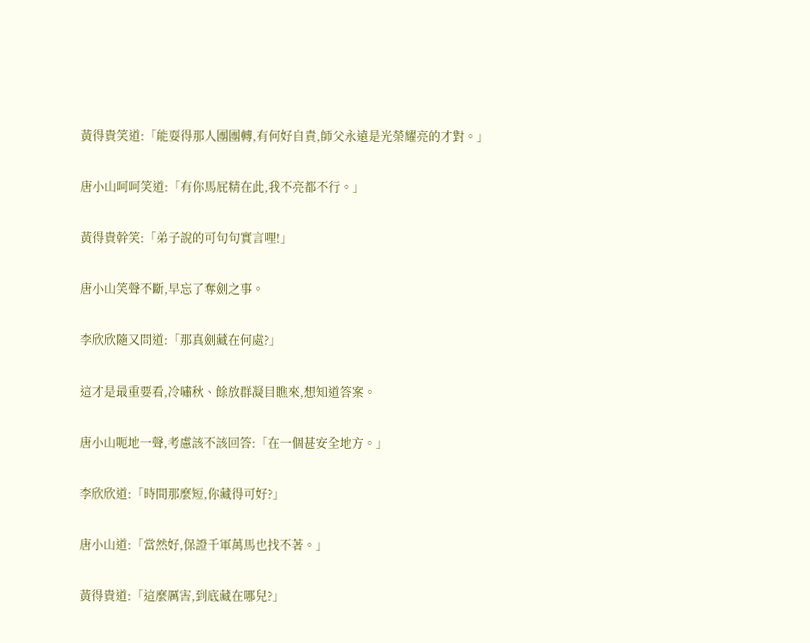黃得貴笑道:「能耍得那人團團轉,有何好自責,師父永遠是光榮耀亮的才對。」

唐小山呵呵笑道:「有你馬屁精在此,我不亮都不行。」

黃得貴幹笑:「弟子說的可句句實言哩!」

唐小山笑聲不斷,早忘了奪劍之事。

李欣欣隨又問道:「那真劍藏在何處?」

這才是最重要看,冷嘯秋、餘放群凝目瞧來,想知道答案。

唐小山呃地一聲,考慮該不該回答:「在一個甚安全地方。」

李欣欣道:「時間那麼短,你藏得可好?」

唐小山道:「當然好,保證千軍萬馬也找不著。」

黃得貴道:「這麼厲害,到底藏在哪兒?」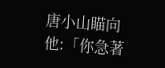唐小山瞄向他:「你急著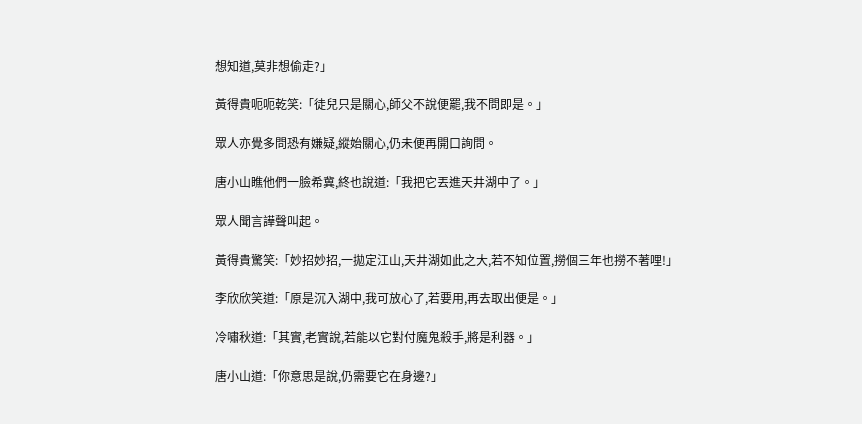想知道,莫非想偷走?」

黃得貴呃呃乾笑:「徒兒只是關心,師父不說便罷,我不問即是。」

眾人亦覺多問恐有嫌疑,縱始關心,仍未便再開口詢問。

唐小山瞧他們一臉希冀,終也說道:「我把它丟進天井湖中了。」

眾人聞言譁聲叫起。

黃得貴驚笑:「妙招妙招,一拋定江山,天井湖如此之大,若不知位置,撈個三年也撈不著哩!」

李欣欣笑道:「原是沉入湖中,我可放心了,若要用,再去取出便是。」

冷嘯秋道:「其實,老實說,若能以它對付魔鬼殺手,將是利器。」

唐小山道:「你意思是說,仍需要它在身邊?」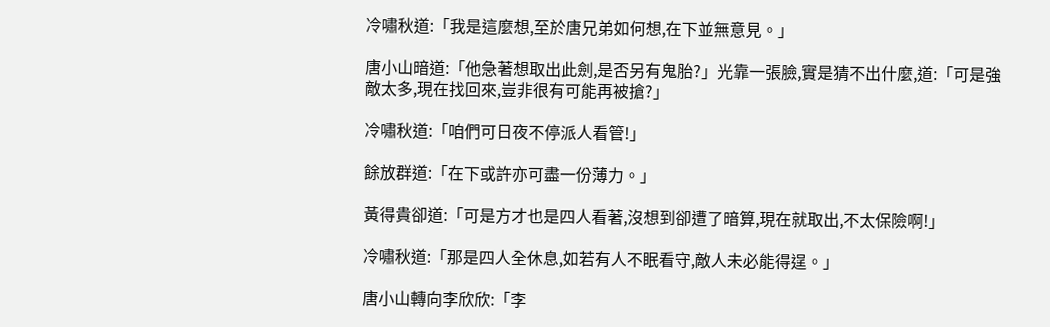冷嘯秋道:「我是這麼想,至於唐兄弟如何想,在下並無意見。」

唐小山暗道:「他急著想取出此劍,是否另有鬼胎?」光靠一張臉,實是猜不出什麼,道:「可是強敵太多,現在找回來,豈非很有可能再被搶?」

冷嘯秋道:「咱們可日夜不停派人看管!」

餘放群道:「在下或許亦可盡一份薄力。」

黃得貴卻道:「可是方才也是四人看著,沒想到卻遭了暗算,現在就取出,不太保險啊!」

冷嘯秋道:「那是四人全休息,如若有人不眠看守,敵人未必能得逞。」

唐小山轉向李欣欣:「李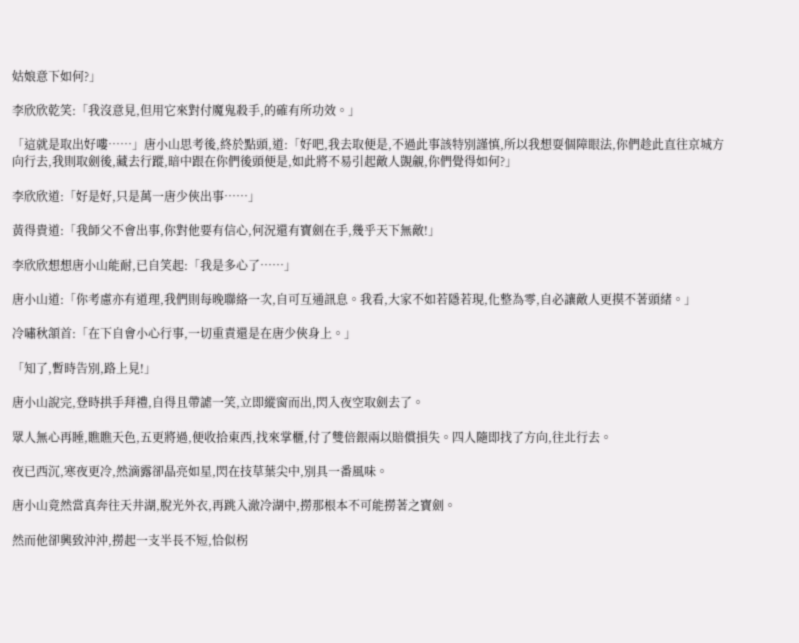姑娘意下如何?」

李欣欣乾笑:「我沒意見,但用它來對付魔鬼殺手,的確有所功效。」

「這就是取出好嘍……」唐小山思考後,終於點頭,道:「好吧,我去取便是,不過此事該特別謹慎,所以我想耍個障眼法,你們趁此直往京城方向行去,我則取劍後,藏去行蹤,暗中跟在你們後頭便是,如此將不易引起敵人覬覦,你們覺得如何?」

李欣欣道:「好是好,只是萬一唐少俠出事……」

黃得貴道:「我師父不會出事,你對他要有信心,何況還有寶劍在手,幾乎天下無敵!」

李欣欣想想唐小山能耐,已自笑起:「我是多心了……」

唐小山道:「你考慮亦有道理,我們則每晚聯絡一次,自可互通訊息。我看,大家不如若隱若現,化整為零,自必讓敵人更摸不著頭緒。」

冷嘯秋頷首:「在下自會小心行事,一切重責還是在唐少俠身上。」

「知了,暫時告別,路上見!」

唐小山說完,登時拱手拜禮,自得且帶謔一笑,立即縱窗而出,閃入夜空取劍去了。

眾人無心再睡,瞧瞧天色,五更將過,便收拾東西,找來掌櫃,付了雙倍銀兩以賠償損失。四人隨即找了方向,往北行去。

夜已西沉,寒夜更冷,然滴露卻晶亮如星,閃在技草葉尖中,別具一番風味。

唐小山竟然當真奔往天井湖,脫光外衣,再跳入澈冷湖中,撈那根本不可能撈著之寶劍。

然而他卻興致沖沖,撈起一支半長不短,恰似柺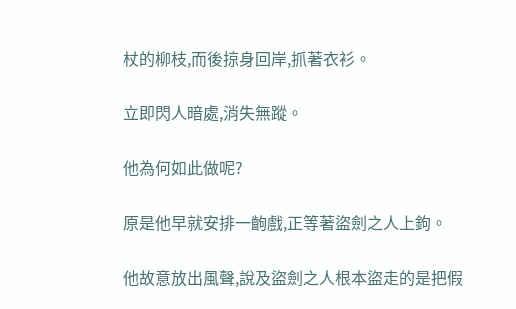杖的柳枝,而後掠身回岸,抓著衣衫。

立即閃人暗處,消失無蹤。

他為何如此做呢?

原是他早就安排一齣戲,正等著盜劍之人上鉤。

他故意放出風聲,說及盜劍之人根本盜走的是把假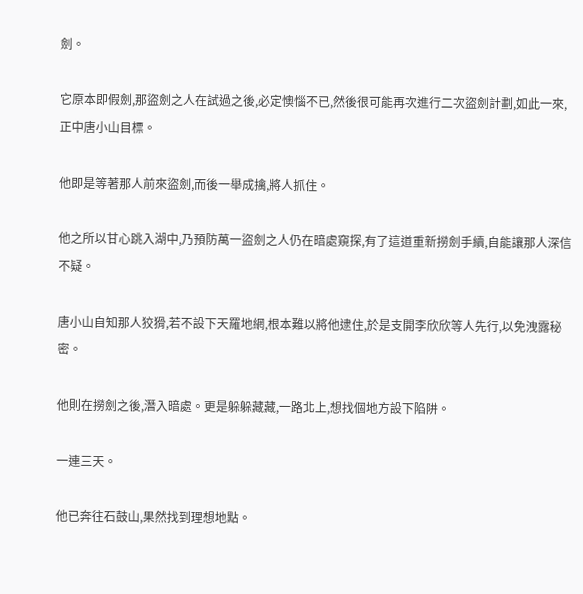劍。

它原本即假劍,那盜劍之人在試過之後,必定懊惱不已,然後很可能再次進行二次盜劍計劃,如此一來,正中唐小山目標。

他即是等著那人前來盜劍,而後一舉成擒,將人抓住。

他之所以甘心跳入湖中,乃預防萬一盜劍之人仍在暗處窺探,有了這道重新撈劍手續,自能讓那人深信不疑。

唐小山自知那人狡猾,若不設下天羅地網,根本難以將他逮住,於是支開李欣欣等人先行,以免洩露秘密。

他則在撈劍之後,潛入暗處。更是躲躲藏藏,一路北上,想找個地方設下陷阱。

一連三天。

他已奔往石鼓山,果然找到理想地點。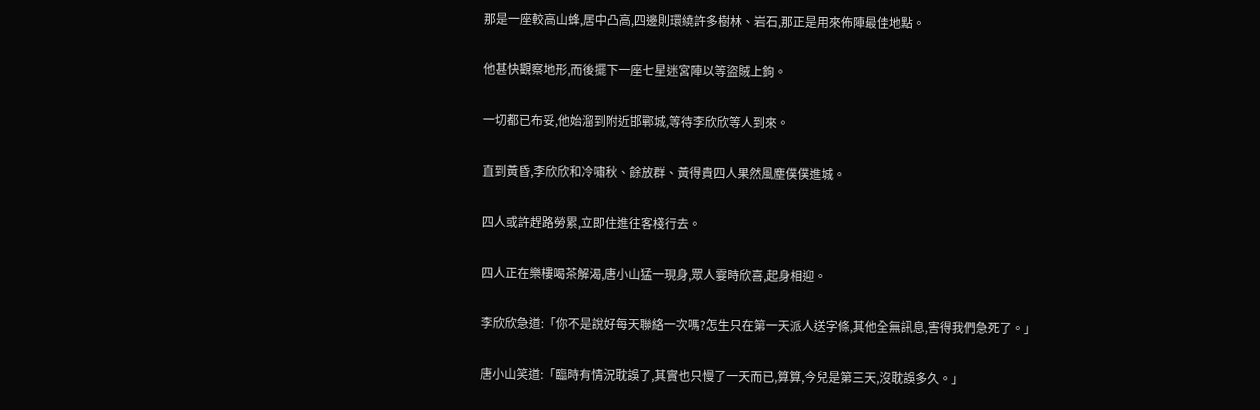那是一座較高山蜂,居中凸高,四邊則環繞許多樹林、岩石,那正是用來佈陣最佳地點。

他甚快觀察地形,而後擺下一座七星迷宮陣以等盜賊上鉤。

一切都已布妥,他始溜到附近邯鄲城,等待李欣欣等人到來。

直到黃昏,李欣欣和冷嘯秋、餘放群、黃得貴四人果然風塵僕僕進城。

四人或許趕路勞累,立即住進往客棧行去。

四人正在樂樓喝茶解渴,唐小山猛一現身,眾人霎時欣喜,起身相迎。

李欣欣急道:「你不是說好每天聯絡一次嗎?怎生只在第一天派人送字條,其他全無訊息,害得我們急死了。」

唐小山笑道:「臨時有情況耽誤了,其實也只慢了一天而已,算算,今兒是第三天,沒耽誤多久。」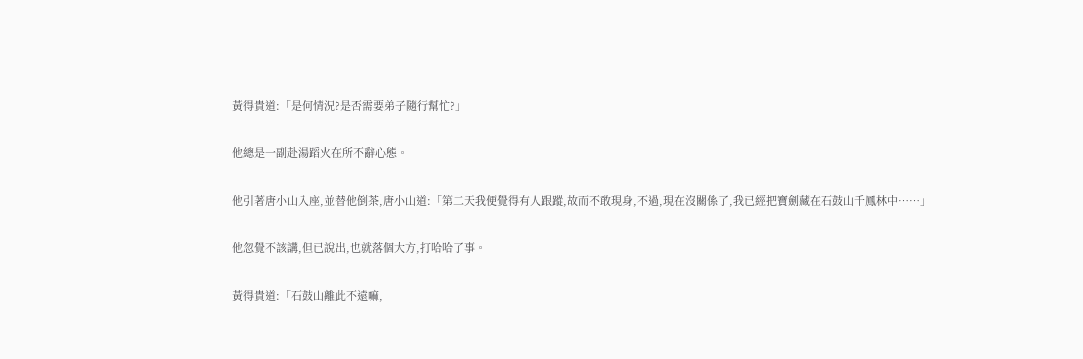黃得貴道:「是何情況?是否需要弟子隨行幫忙?」

他總是一副赴湯蹈火在所不辭心態。

他引著唐小山入座,並替他倒茶,唐小山道:「第二天我便覺得有人跟蹤,故而不敢現身,不過,現在沒關係了,我已經把寶劍藏在石鼓山千鳳林中……」

他忽覺不該講,但已說出,也就落個大方,打哈哈了事。

黃得貴道:「石鼓山離此不遠嘛,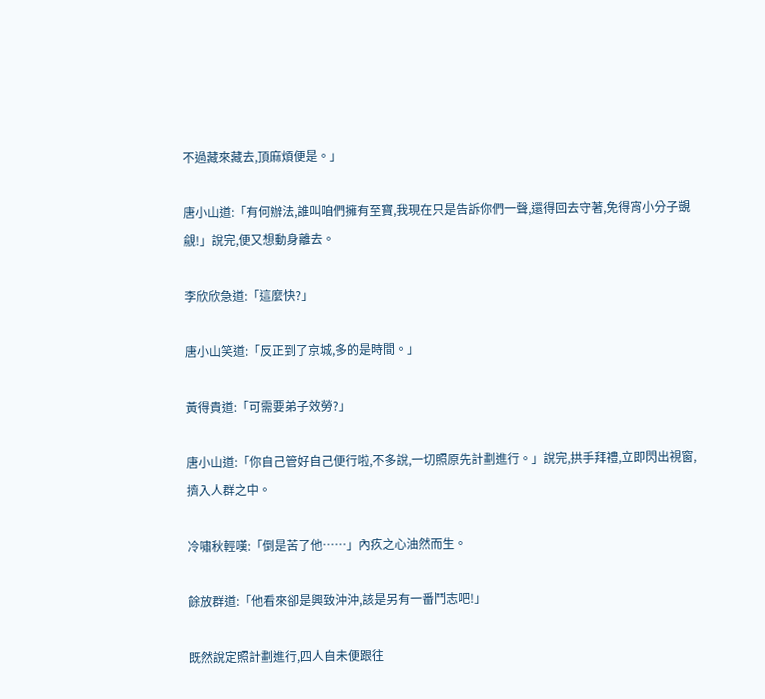不過藏來藏去,頂麻煩便是。」

唐小山道:「有何辦法,誰叫咱們擁有至寶,我現在只是告訴你們一聲,還得回去守著,免得宵小分子覬覦!」說完,便又想動身離去。

李欣欣急道:「這麼快?」

唐小山笑道:「反正到了京城,多的是時間。」

黃得貴道:「可需要弟子效勞?」

唐小山道:「你自己管好自己便行啦,不多說,一切照原先計劃進行。」說完,拱手拜禮,立即閃出視窗,擠入人群之中。

冷嘯秋輕嘆:「倒是苦了他……」內疚之心油然而生。

餘放群道:「他看來卻是興致沖沖,該是另有一番鬥志吧!」

既然說定照計劃進行,四人自未便跟往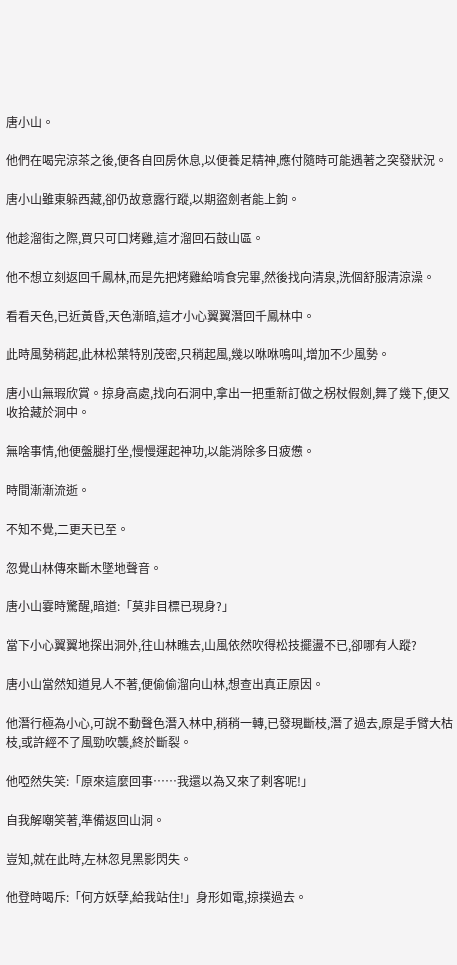唐小山。

他們在喝完涼茶之後,便各自回房休息,以便養足精神,應付隨時可能遇著之突發狀況。

唐小山雖東躲西藏,卻仍故意露行蹤,以期盜劍者能上鉤。

他趁溜街之際,買只可口烤雞,這才溜回石鼓山區。

他不想立刻返回千鳳林,而是先把烤雞給啃食完畢,然後找向清泉,洗個舒服清涼澡。

看看天色,已近黃昏,天色漸暗,這才小心翼翼潛回千鳳林中。

此時風勢稍起,此林松葉特別茂密,只稍起風,幾以咻咻鳴叫,增加不少風勢。

唐小山無瑕欣賞。掠身高處,找向石洞中,拿出一把重新訂做之柺杖假劍,舞了幾下,便又收拾藏於洞中。

無啥事情,他便盤腿打坐,慢慢運起神功,以能消除多日疲憊。

時間漸漸流逝。

不知不覺,二更天已至。

忽覺山林傳來斷木墜地聲音。

唐小山霎時驚醒,暗道:「莫非目標已現身?」

當下小心翼翼地探出洞外,往山林瞧去,山風依然吹得松技擺盪不已,卻哪有人蹤?

唐小山當然知道見人不著,便偷偷溜向山林,想查出真正原因。

他潛行極為小心,可說不動聲色潛入林中,稍稍一轉,已發現斷枝,潛了過去,原是手臂大枯枝,或許經不了風勁吹襲,終於斷裂。

他啞然失笑:「原來這麼回事……我還以為又來了剌客呢!」

自我解嘲笑著,準備返回山洞。

豈知,就在此時,左林忽見黑影閃失。

他登時喝斥:「何方妖孽,給我站住!」身形如電,掠撲過去。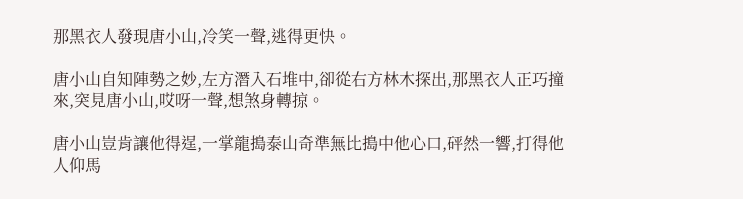那黑衣人發現唐小山,冷笑一聲,逃得更快。

唐小山自知陣勢之妙,左方潛入石堆中,卻從右方林木探出,那黑衣人正巧撞來,突見唐小山,哎呀一聲,想煞身轉掠。

唐小山豈肯讓他得逞,一掌龍搗泰山奇準無比搗中他心口,砰然一響,打得他人仰馬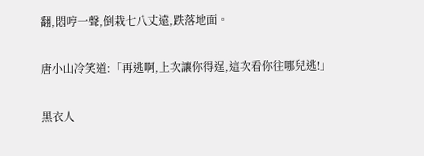翻,悶哼一聲,倒栽七八丈遠,跌落地面。

唐小山冷笑道:「再逃啊,上次讓你得逞,這次看你往哪兒逃!」

黑衣人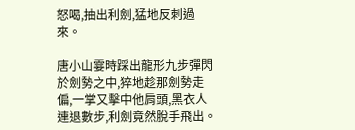怒喝,抽出利劍,猛地反刺過來。

唐小山霎時踩出龍形九步彈閃於劍勢之中,猝地趁那劍勢走偏,一掌又擊中他肩頭,黑衣人連退數步,利劍竟然脫手飛出。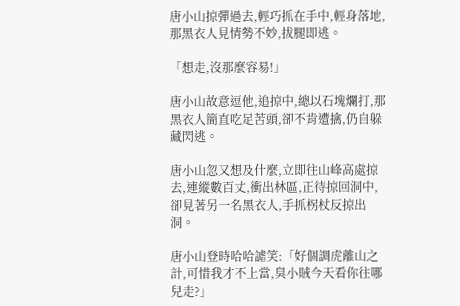唐小山掠彈過去,輕巧抓在手中,輕身落地,那黑衣人見情勢不妙,拔腿即逃。

「想走,沒那麼容易!」

唐小山故意逗他,追掠中,總以石塊爛打,那黑衣人簡直吃足苦頭,卻不肯遭擒,仍自躲藏閃逃。

唐小山忽又想及什麼,立即往山峰高處掠去,連縱數百丈,衝出林區,正待掠回洞中,卻見著另一名黑衣人,手抓柺杖反掠出洞。

唐小山登時哈哈謔笑:「好個調虎離山之計,可惜我才不上當,臭小賊今天看你往哪兒走?」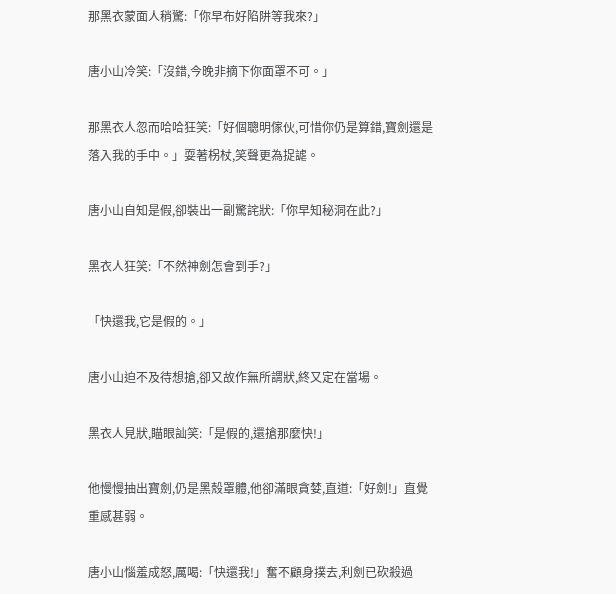那黑衣蒙面人稍驚:「你早布好陷阱等我來?」

唐小山冷笑:「沒錯,今晚非摘下你面罩不可。」

那黑衣人忽而哈哈狂笑:「好個聰明傢伙,可惜你仍是算錯,寶劍還是落入我的手中。」耍著柺杖,笑聲更為捉謔。

唐小山自知是假,卻裝出一副驚詫狀:「你早知秘洞在此?」

黑衣人狂笑:「不然神劍怎會到手?」

「快還我,它是假的。」

唐小山迫不及待想搶,卻又故作無所謂狀,終又定在當場。

黑衣人見狀,瞄眼訕笑:「是假的,還搶那麼快!」

他慢慢抽出寶劍,仍是黑殼罩體,他卻滿眼貪婪,直道:「好劍!」直覺重感甚弱。

唐小山惱羞成怒,厲喝:「快還我!」奮不顧身撲去,利劍已砍殺過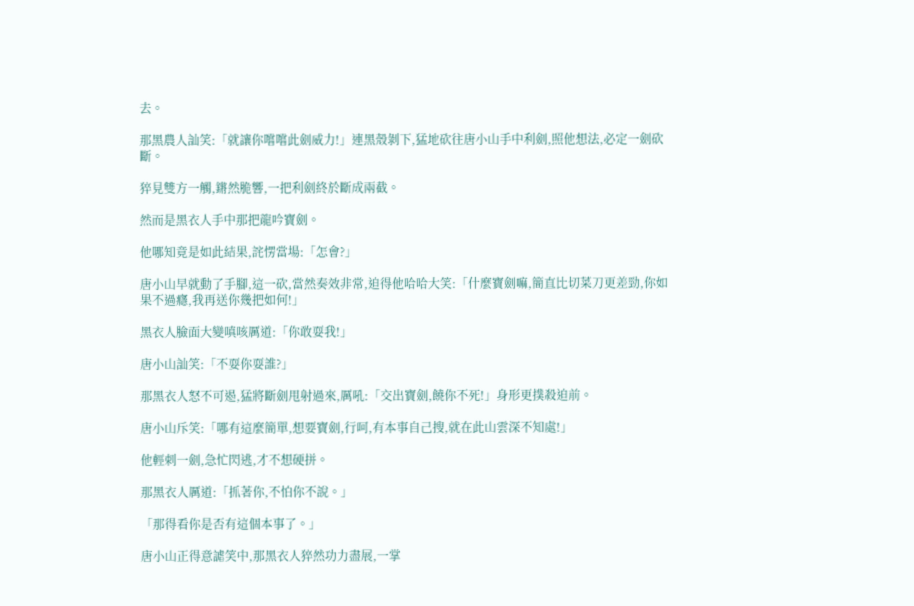去。

那黑農人訕笑:「就讓你嚐嚐此劍威力!」連黑殼剝下,猛地砍往唐小山手中利劍,照他想法,必定一劍砍斷。

猝見雙方一觸,鏘然脆響,一把利劍終於斷成兩截。

然而是黑衣人手中那把龍吟寶劍。

他哪知竟是如此結果,詫愣當場:「怎會?」

唐小山早就動了手腳,這一砍,當然奏效非常,迫得他哈哈大笑:「什麼寶劍嘛,簡直比切菜刀更差勁,你如果不過癮,我再送你幾把如何!」

黑衣人臉面大變嗔咳厲道:「你敢耍我!」

唐小山訕笑:「不耍你耍誰?」

那黑衣人怒不可遏,猛將斷劍甩射過來,厲吼:「交出寶劍,饒你不死!」身形更撲殺迫前。

唐小山斥笑:「哪有這麼簡單,想要寶劍,行呵,有本事自己搜,就在此山雲深不知處!」

他輕刺一劍,急忙閃逃,才不想硬拼。

那黑衣人厲道:「抓著你,不怕你不說。」

「那得看你是否有這個本事了。」

唐小山正得意謔笑中,那黑衣人猝然功力盡展,一掌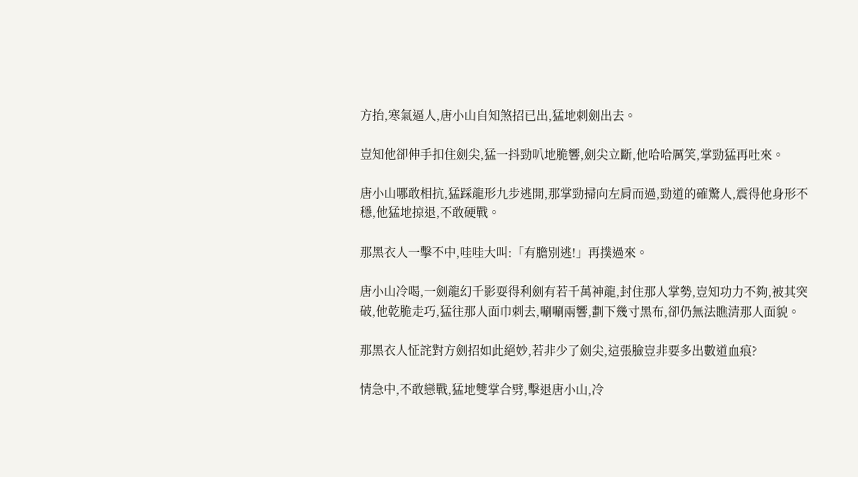方抬,寒氣逼人,唐小山自知煞招已出,猛地刺劍出去。

豈知他卻伸手扣住劍尖,猛一抖勁叭地脆響,劍尖立斷,他哈哈厲笑,掌勁猛再吐來。

唐小山哪敢相抗,猛踩龍形九步逃開,那掌勁掃向左肩而過,勁道的確驚人,震得他身形不穩,他猛地掠退,不敢硬戰。

那黑衣人一擊不中,哇哇大叫:「有膽別逃!」再撲過來。

唐小山冷喝,一劍龍幻千影耍得利劍有若千萬神龍,封住那人掌勢,豈知功力不夠,被其突破,他乾脆走巧,猛往那人面巾刺去,唰唰兩響,劃下幾寸黑布,卻仍無法瞧清那人面貌。

那黑衣人怔詫對方劍招如此絕妙,若非少了劍尖,這張臉豈非要多出數道血痕?

情急中,不敢戀戰,猛地雙掌合劈,擊退唐小山,冷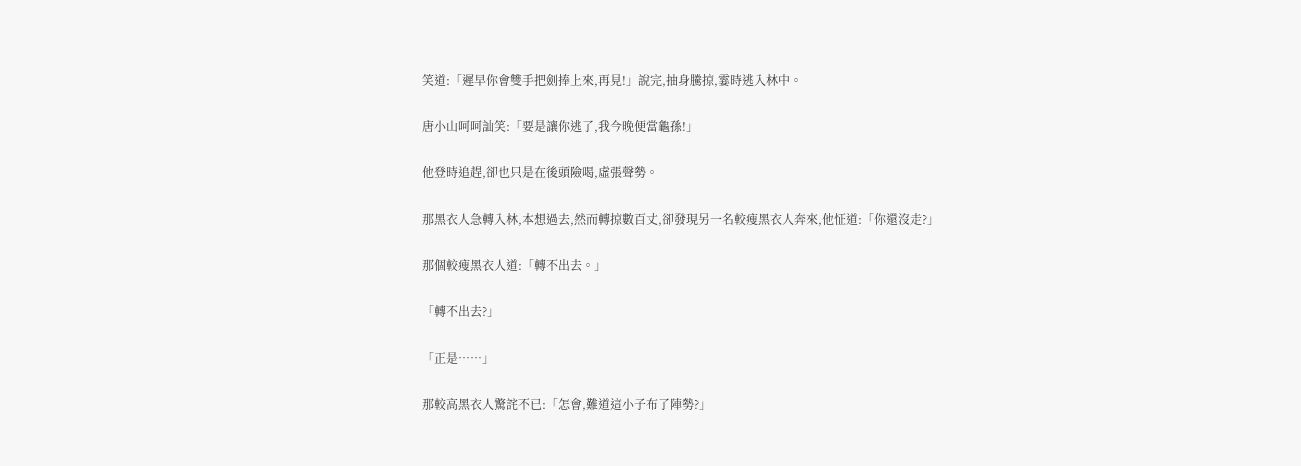笑道:「遲早你會雙手把劍捧上來,再見!」說完,抽身騰掠,霎時逃入林中。

唐小山呵呵訕笑:「要是讓你逃了,我今晚便當龜孫!」

他登時追趕,卻也只是在後頭險喝,虛張聲勢。

那黑衣人急轉入林,本想過去,然而轉掠數百丈,卻發現另一名較瘦黑衣人奔來,他怔道:「你還沒走?」

那個較瘦黑衣人道:「轉不出去。」

「轉不出去?」

「正是……」

那較高黑衣人驚詫不已:「怎會,難道這小子布了陣勢?」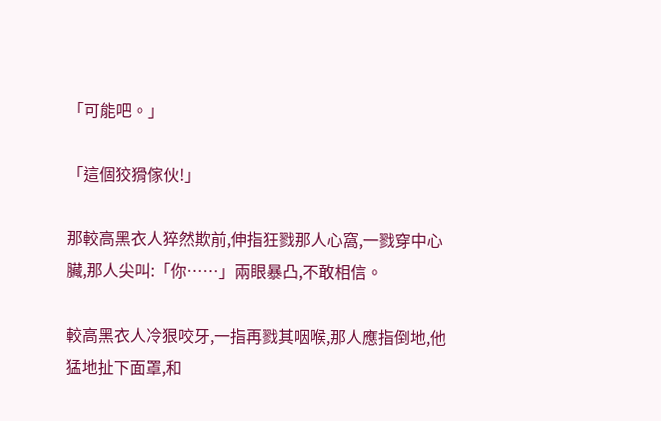「可能吧。」

「這個狡猾傢伙!」

那較高黑衣人猝然欺前,伸指狂戮那人心窩,一戮穿中心臟,那人尖叫:「你……」兩眼暴凸,不敢相信。

較高黑衣人冷狠咬牙,一指再戮其咽喉,那人應指倒地,他猛地扯下面罩,和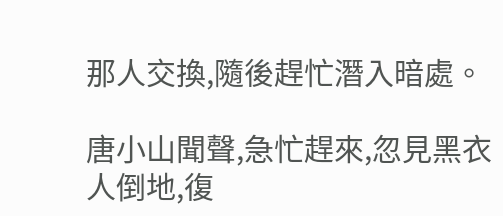那人交換,隨後趕忙潛入暗處。

唐小山聞聲,急忙趕來,忽見黑衣人倒地,復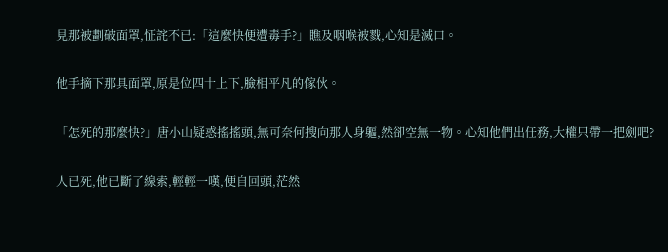見那被劃破面罩,怔詫不已:「這麼快便遭毒手?」瞧及咽喉被戮,心知是滅口。

他手摘下那具面罩,原是位四十上下,臉相平凡的傢伙。

「怎死的那麼快?」唐小山疑惑搖搖頭,無可奈何搜向那人身軀,然卻空無一物。心知他們出任務,大權只帶一把劍吧?

人已死,他已斷了線索,輕輕一嘆,便自回頭,茫然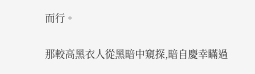而行。

那較高黑衣人從黑暗中窺探,暗自慶幸瞞過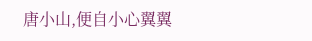唐小山,便自小心翼翼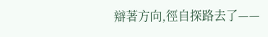辯著方向,徑自探路去了——